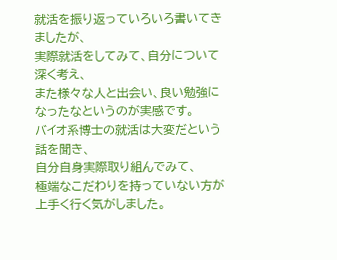就活を振り返っていろいろ書いてきましたが、
実際就活をしてみて、自分について深く考え、
また様々な人と出会い、良い勉強になったなというのが実感です。
バイオ系博士の就活は大変だという話を聞き、
自分自身実際取り組んでみて、
極端なこだわりを持っていない方が上手く行く気がしました。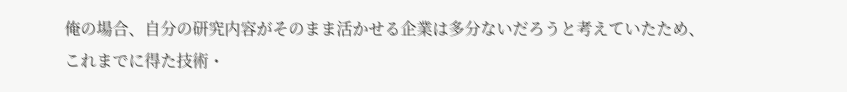俺の場合、自分の研究内容がそのまま活かせる企業は多分ないだろうと考えていたため、
これまでに得た技術・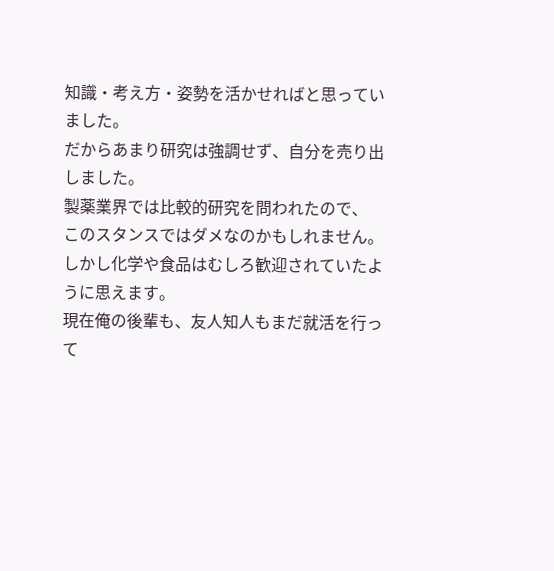知識・考え方・姿勢を活かせればと思っていました。
だからあまり研究は強調せず、自分を売り出しました。
製薬業界では比較的研究を問われたので、
このスタンスではダメなのかもしれません。
しかし化学や食品はむしろ歓迎されていたように思えます。
現在俺の後輩も、友人知人もまだ就活を行って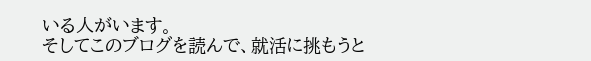いる人がいます。
そしてこのブログを読んで、就活に挑もうと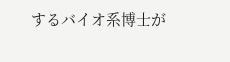するバイオ系博士が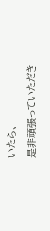いたら、
是非頑張っていただき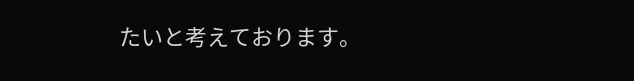たいと考えております。